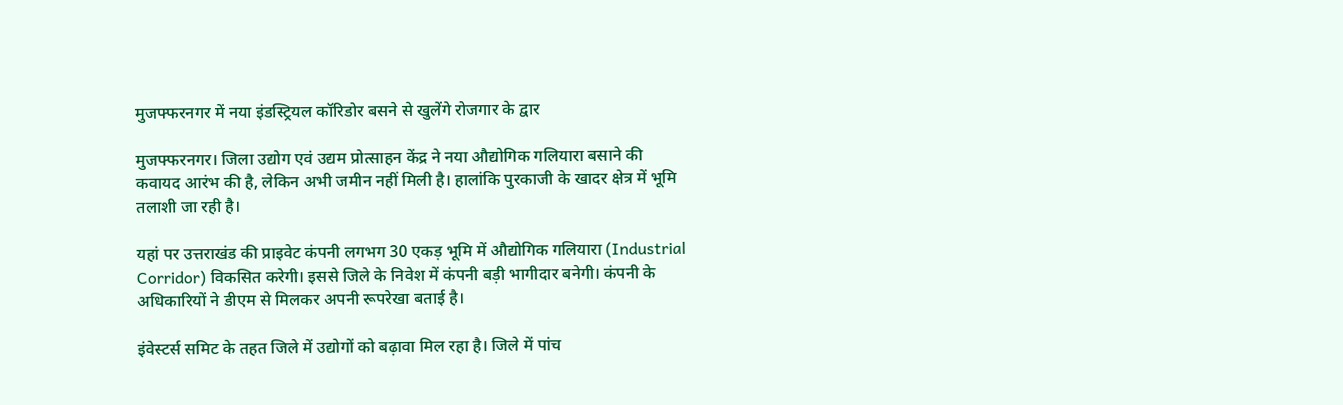मुजफ्फरनगर में नया इंडस्ट्रियल कॉरिडोर बसने से खुलेंगे रोजगार के द्वार

मुजफ्फरनगर। जिला उद्योग एवं उद्यम प्रोत्साहन केंद्र ने नया औद्योगिक गलियारा बसाने की कवायद आरंभ की है, लेकिन अभी जमीन नहीं मिली है। हालांकि पुरकाजी के खादर क्षेत्र में भूमि तलाशी जा रही है।

यहां पर उत्तराखंड की प्राइवेट कंपनी लगभग 30 एकड़ भूमि में औद्योगिक गलियारा (Industrial Corridor) विकसित करेगी। इससे जिले के निवेश में कंपनी बड़ी भागीदार बनेगी। कंपनी के अधिकारियों ने डीएम से मिलकर अपनी रूपरेखा बताई है।

इंवेस्टर्स समिट के तहत जिले में उद्योगों को बढ़ावा मिल रहा है। जिले में पांच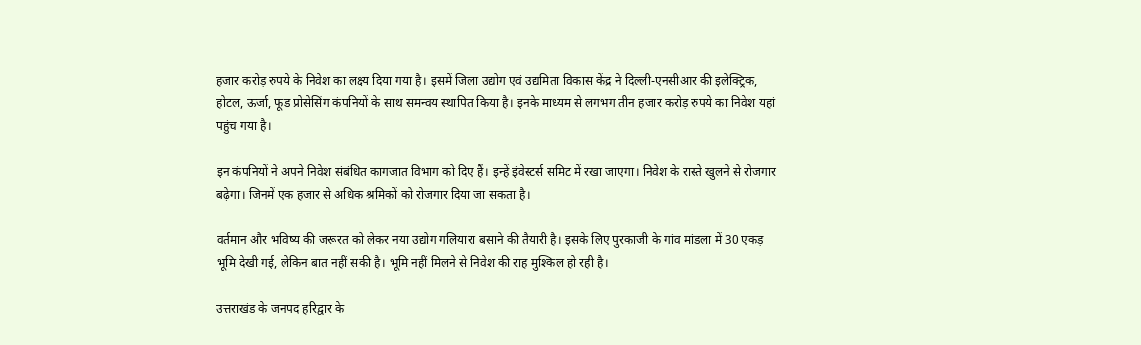हजार करोड़ रुपये के निवेश का लक्ष्य दिया गया है। इसमें जिला उद्योग एवं उद्यमिता विकास केंद्र ने दिल्ली-एनसीआर की इलेक्ट्रिक, होटल, ऊर्जा, फूड प्रोसेसिंग कंपनियों के साथ समन्वय स्थापित किया है। इनके माध्यम से लगभग तीन हजार करोड़ रुपये का निवेश यहां पहुंच गया है।

इन कंपनियों ने अपने निवेश संबंधित कागजात विभाग को दिए हैं। इन्हें इंवेस्टर्स समिट में रखा जाएगा। निवेश के रास्ते खुलने से रोजगार बढ़ेगा। जिनमें एक हजार से अधिक श्रमिकों को रोजगार दिया जा सकता है।

वर्तमान और भविष्य की जरूरत को लेकर नया उद्योग गलियारा बसाने की तैयारी है। इसके लिए पुरकाजी के गांव मांडला में 30 एकड़ भूमि देखी गई, लेकिन बात नहीं सकी है। भूमि नहीं मिलने से निवेश की राह मुश्किल हो रही है।

उत्तराखंड के जनपद हरिद्वार के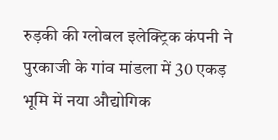रुड़की की ग्लोबल इलेक्ट्रिक कंपनी ने पुरकाजी के गांव मांडला में 30 एकड़ भूमि में नया औद्योगिक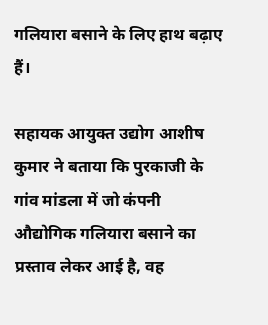गलियारा बसाने के लिए हाथ बढ़ाए हैं।

सहायक आयुक्त उद्योग आशीष कुमार ने बताया कि पुरकाजी के गांव मांडला में जो कंपनी औद्योगिक गलियारा बसाने का प्रस्ताव लेकर आई है, वह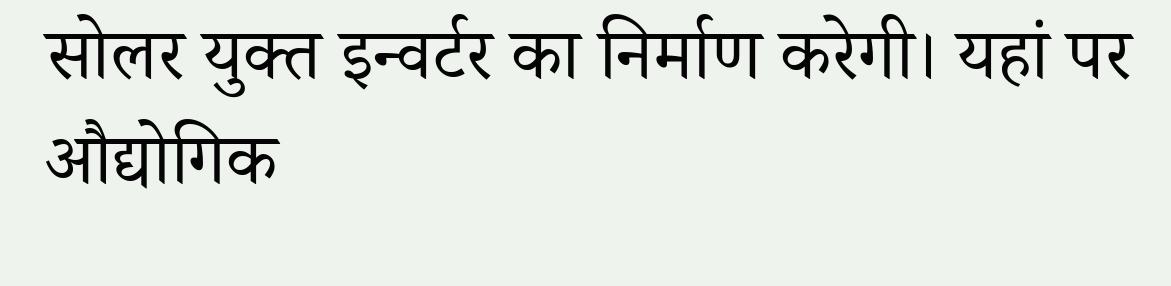सोलर युक्त इन्वर्टर का निर्माण करेगी। यहां पर औद्योगिक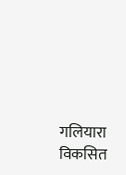गलियारा विकसित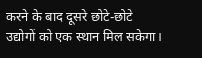करने के बाद दूसरे छोटे-छोटे उद्योगों को एक स्थान मिल सकेगा।